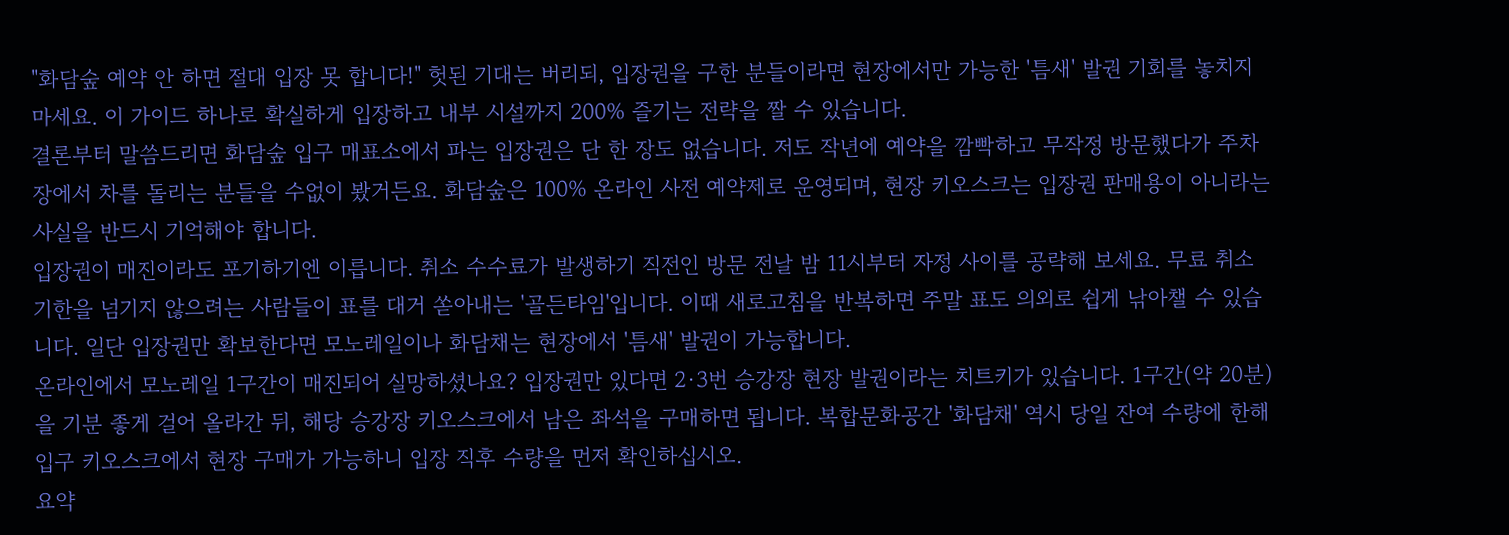"화담숲 예약 안 하면 절대 입장 못 합니다!" 헛된 기대는 버리되, 입장권을 구한 분들이라면 현장에서만 가능한 '틈새' 발권 기회를 놓치지 마세요. 이 가이드 하나로 확실하게 입장하고 내부 시설까지 200% 즐기는 전략을 짤 수 있습니다.
결론부터 말씀드리면 화담숲 입구 매표소에서 파는 입장권은 단 한 장도 없습니다. 저도 작년에 예약을 깜빡하고 무작정 방문했다가 주차장에서 차를 돌리는 분들을 수없이 봤거든요. 화담숲은 100% 온라인 사전 예약제로 운영되며, 현장 키오스크는 입장권 판매용이 아니라는 사실을 반드시 기억해야 합니다.
입장권이 매진이라도 포기하기엔 이릅니다. 취소 수수료가 발생하기 직전인 방문 전날 밤 11시부터 자정 사이를 공략해 보세요. 무료 취소 기한을 넘기지 않으려는 사람들이 표를 대거 쏟아내는 '골든타임'입니다. 이때 새로고침을 반복하면 주말 표도 의외로 쉽게 낚아챌 수 있습니다. 일단 입장권만 확보한다면 모노레일이나 화담채는 현장에서 '틈새' 발권이 가능합니다.
온라인에서 모노레일 1구간이 매진되어 실망하셨나요? 입장권만 있다면 2·3번 승강장 현장 발권이라는 치트키가 있습니다. 1구간(약 20분)을 기분 좋게 걸어 올라간 뒤, 해당 승강장 키오스크에서 남은 좌석을 구매하면 됩니다. 복합문화공간 '화담채' 역시 당일 잔여 수량에 한해 입구 키오스크에서 현장 구매가 가능하니 입장 직후 수량을 먼저 확인하십시오.
요약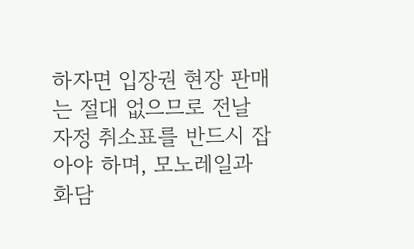하자면 입장권 현장 판매는 절대 없으므로 전날 자정 취소표를 반드시 잡아야 하며, 모노레일과 화담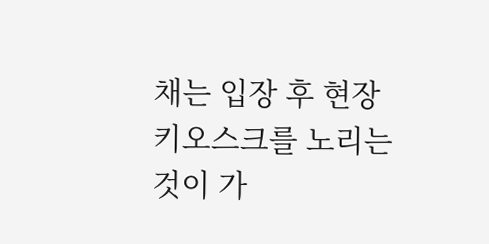채는 입장 후 현장 키오스크를 노리는 것이 가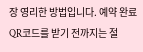장 영리한 방법입니다. 예약 완료 QR코드를 받기 전까지는 절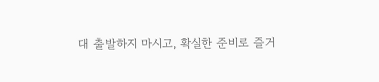대 출발하지 마시고, 확실한 준비로 즐거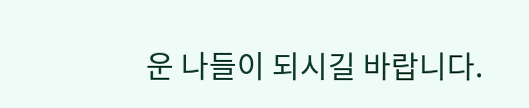운 나들이 되시길 바랍니다.